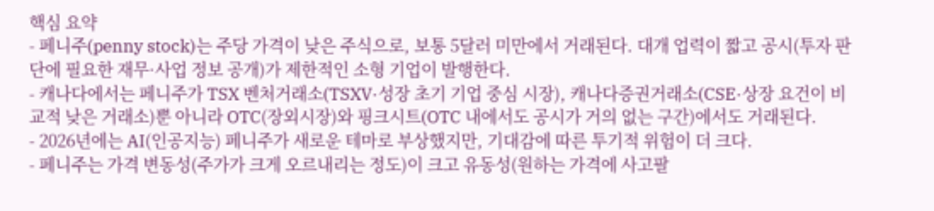핵심 요약
- 페니주(penny stock)는 주당 가격이 낮은 주식으로, 보통 5달러 미만에서 거래된다. 대개 업력이 짧고 공시(투자 판단에 필요한 재무·사업 정보 공개)가 제한적인 소형 기업이 발행한다.
- 캐나다에서는 페니주가 TSX 벤처거래소(TSXV·성장 초기 기업 중심 시장), 캐나다증권거래소(CSE·상장 요건이 비교적 낮은 거래소)뿐 아니라 OTC(장외시장)와 핑크시트(OTC 내에서도 공시가 거의 없는 구간)에서도 거래된다.
- 2026년에는 AI(인공지능) 페니주가 새로운 테마로 부상했지만, 기대감에 따른 투기적 위험이 더 크다.
- 페니주는 가격 변동성(주가가 크게 오르내리는 정도)이 크고 유동성(원하는 가격에 사고팔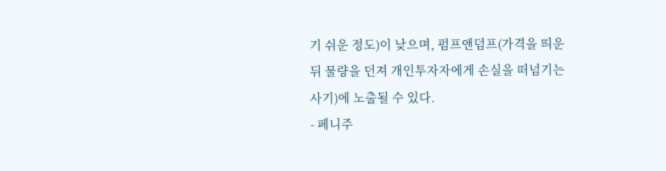기 쉬운 정도)이 낮으며, 펌프앤덤프(가격을 띄운 뒤 물량을 던져 개인투자자에게 손실을 떠넘기는 사기)에 노출될 수 있다.
- 페니주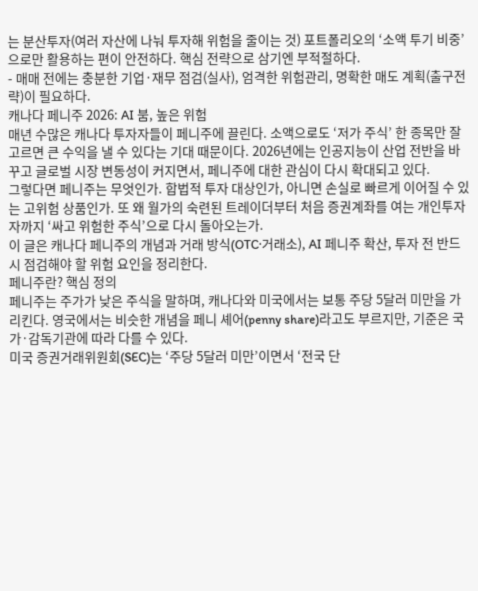는 분산투자(여러 자산에 나눠 투자해 위험을 줄이는 것) 포트폴리오의 ‘소액 투기 비중’으로만 활용하는 편이 안전하다. 핵심 전략으로 삼기엔 부적절하다.
- 매매 전에는 충분한 기업·재무 점검(실사), 엄격한 위험관리, 명확한 매도 계획(출구전략)이 필요하다.
캐나다 페니주 2026: AI 붐, 높은 위험
매년 수많은 캐나다 투자자들이 페니주에 끌린다. 소액으로도 ‘저가 주식’ 한 종목만 잘 고르면 큰 수익을 낼 수 있다는 기대 때문이다. 2026년에는 인공지능이 산업 전반을 바꾸고 글로벌 시장 변동성이 커지면서, 페니주에 대한 관심이 다시 확대되고 있다.
그렇다면 페니주는 무엇인가. 합법적 투자 대상인가, 아니면 손실로 빠르게 이어질 수 있는 고위험 상품인가. 또 왜 월가의 숙련된 트레이더부터 처음 증권계좌를 여는 개인투자자까지 ‘싸고 위험한 주식’으로 다시 돌아오는가.
이 글은 캐나다 페니주의 개념과 거래 방식(OTC·거래소), AI 페니주 확산, 투자 전 반드시 점검해야 할 위험 요인을 정리한다.
페니주란? 핵심 정의
페니주는 주가가 낮은 주식을 말하며, 캐나다와 미국에서는 보통 주당 5달러 미만을 가리킨다. 영국에서는 비슷한 개념을 페니 셰어(penny share)라고도 부르지만, 기준은 국가·감독기관에 따라 다를 수 있다.
미국 증권거래위원회(SEC)는 ‘주당 5달러 미만’이면서 ‘전국 단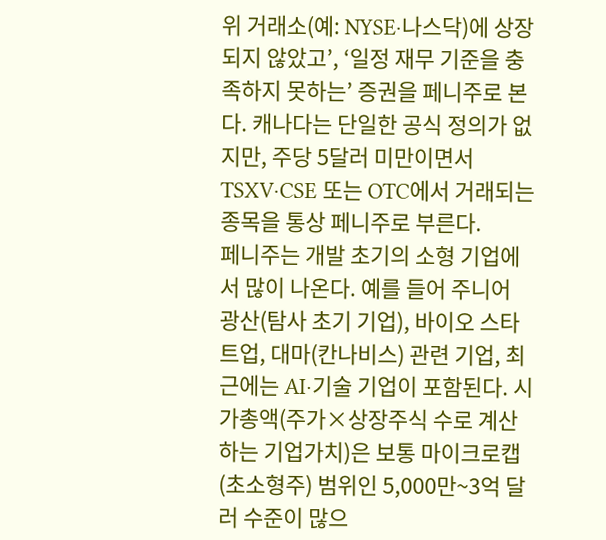위 거래소(예: NYSE·나스닥)에 상장되지 않았고’, ‘일정 재무 기준을 충족하지 못하는’ 증권을 페니주로 본다. 캐나다는 단일한 공식 정의가 없지만, 주당 5달러 미만이면서 TSXV·CSE 또는 OTC에서 거래되는 종목을 통상 페니주로 부른다.
페니주는 개발 초기의 소형 기업에서 많이 나온다. 예를 들어 주니어 광산(탐사 초기 기업), 바이오 스타트업, 대마(칸나비스) 관련 기업, 최근에는 AI·기술 기업이 포함된다. 시가총액(주가×상장주식 수로 계산하는 기업가치)은 보통 마이크로캡(초소형주) 범위인 5,000만~3억 달러 수준이 많으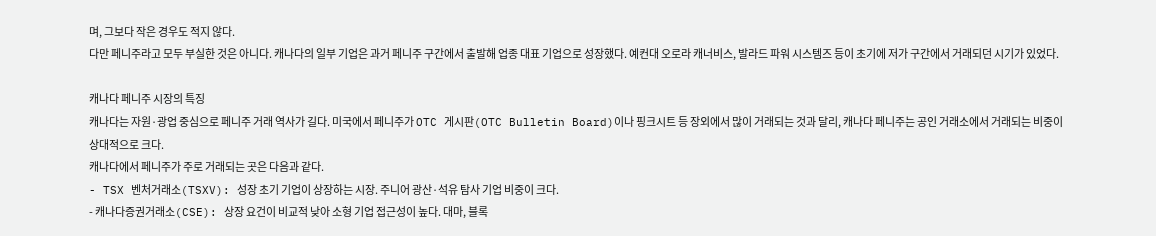며, 그보다 작은 경우도 적지 않다.
다만 페니주라고 모두 부실한 것은 아니다. 캐나다의 일부 기업은 과거 페니주 구간에서 출발해 업종 대표 기업으로 성장했다. 예컨대 오로라 캐너비스, 발라드 파워 시스템즈 등이 초기에 저가 구간에서 거래되던 시기가 있었다.

캐나다 페니주 시장의 특징
캐나다는 자원·광업 중심으로 페니주 거래 역사가 길다. 미국에서 페니주가 OTC 게시판(OTC Bulletin Board)이나 핑크시트 등 장외에서 많이 거래되는 것과 달리, 캐나다 페니주는 공인 거래소에서 거래되는 비중이 상대적으로 크다.
캐나다에서 페니주가 주로 거래되는 곳은 다음과 같다.
- TSX 벤처거래소(TSXV): 성장 초기 기업이 상장하는 시장. 주니어 광산·석유 탐사 기업 비중이 크다.
- 캐나다증권거래소(CSE): 상장 요건이 비교적 낮아 소형 기업 접근성이 높다. 대마, 블록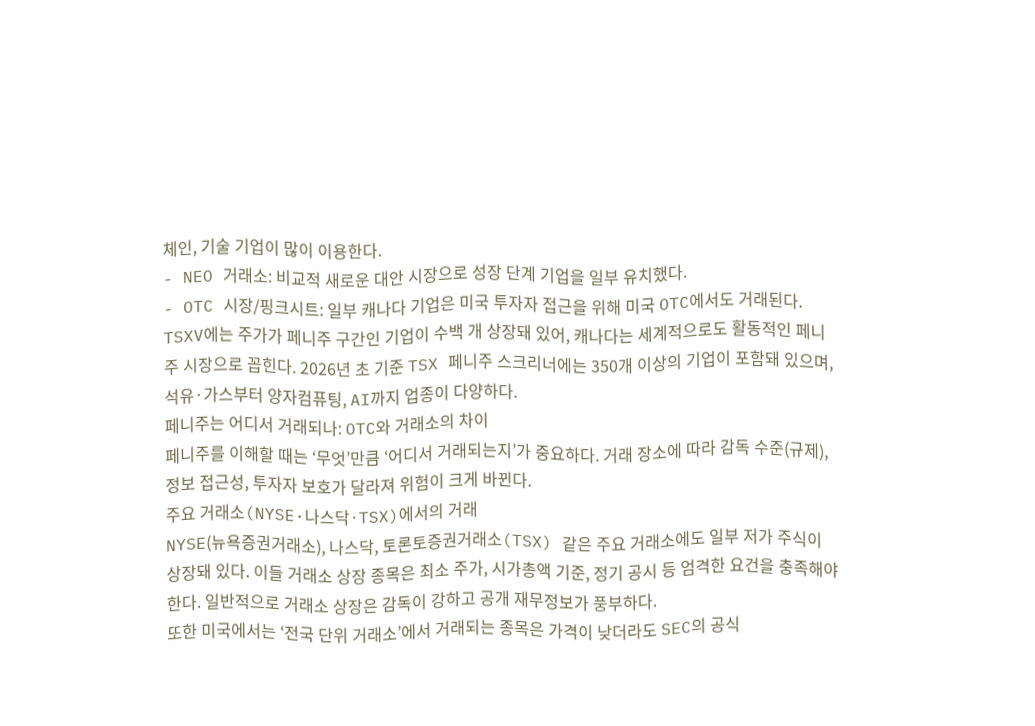체인, 기술 기업이 많이 이용한다.
- NEO 거래소: 비교적 새로운 대안 시장으로 성장 단계 기업을 일부 유치했다.
- OTC 시장/핑크시트: 일부 캐나다 기업은 미국 투자자 접근을 위해 미국 OTC에서도 거래된다.
TSXV에는 주가가 페니주 구간인 기업이 수백 개 상장돼 있어, 캐나다는 세계적으로도 활동적인 페니주 시장으로 꼽힌다. 2026년 초 기준 TSX 페니주 스크리너에는 350개 이상의 기업이 포함돼 있으며, 석유·가스부터 양자컴퓨팅, AI까지 업종이 다양하다.
페니주는 어디서 거래되나: OTC와 거래소의 차이
페니주를 이해할 때는 ‘무엇’만큼 ‘어디서 거래되는지’가 중요하다. 거래 장소에 따라 감독 수준(규제), 정보 접근성, 투자자 보호가 달라져 위험이 크게 바뀐다.
주요 거래소(NYSE·나스닥·TSX)에서의 거래
NYSE(뉴욕증권거래소), 나스닥, 토론토증권거래소(TSX) 같은 주요 거래소에도 일부 저가 주식이 상장돼 있다. 이들 거래소 상장 종목은 최소 주가, 시가총액 기준, 정기 공시 등 엄격한 요건을 충족해야 한다. 일반적으로 거래소 상장은 감독이 강하고 공개 재무정보가 풍부하다.
또한 미국에서는 ‘전국 단위 거래소’에서 거래되는 종목은 가격이 낮더라도 SEC의 공식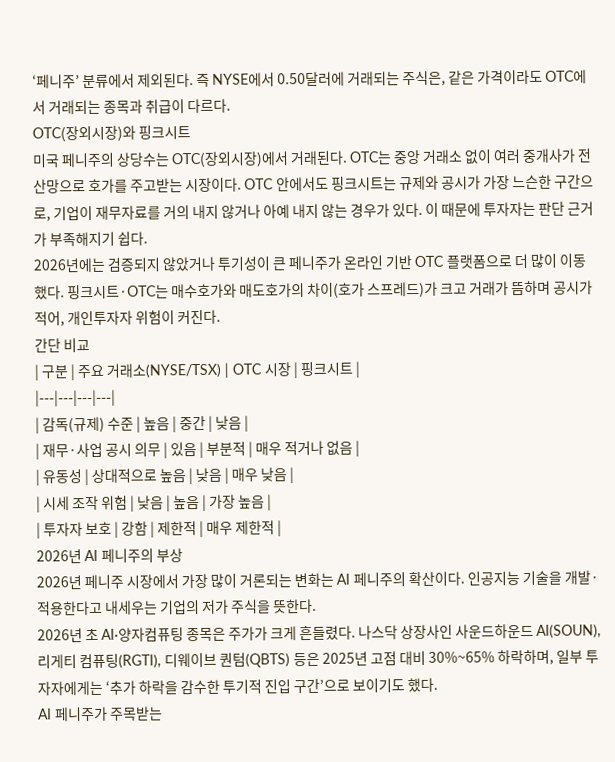‘페니주’ 분류에서 제외된다. 즉 NYSE에서 0.50달러에 거래되는 주식은, 같은 가격이라도 OTC에서 거래되는 종목과 취급이 다르다.
OTC(장외시장)와 핑크시트
미국 페니주의 상당수는 OTC(장외시장)에서 거래된다. OTC는 중앙 거래소 없이 여러 중개사가 전산망으로 호가를 주고받는 시장이다. OTC 안에서도 핑크시트는 규제와 공시가 가장 느슨한 구간으로, 기업이 재무자료를 거의 내지 않거나 아예 내지 않는 경우가 있다. 이 때문에 투자자는 판단 근거가 부족해지기 쉽다.
2026년에는 검증되지 않았거나 투기성이 큰 페니주가 온라인 기반 OTC 플랫폼으로 더 많이 이동했다. 핑크시트·OTC는 매수호가와 매도호가의 차이(호가 스프레드)가 크고 거래가 뜸하며 공시가 적어, 개인투자자 위험이 커진다.
간단 비교
| 구분 | 주요 거래소(NYSE/TSX) | OTC 시장 | 핑크시트 |
|---|---|---|---|
| 감독(규제) 수준 | 높음 | 중간 | 낮음 |
| 재무·사업 공시 의무 | 있음 | 부분적 | 매우 적거나 없음 |
| 유동성 | 상대적으로 높음 | 낮음 | 매우 낮음 |
| 시세 조작 위험 | 낮음 | 높음 | 가장 높음 |
| 투자자 보호 | 강함 | 제한적 | 매우 제한적 |
2026년 AI 페니주의 부상
2026년 페니주 시장에서 가장 많이 거론되는 변화는 AI 페니주의 확산이다. 인공지능 기술을 개발·적용한다고 내세우는 기업의 저가 주식을 뜻한다.
2026년 초 AI·양자컴퓨팅 종목은 주가가 크게 흔들렸다. 나스닥 상장사인 사운드하운드 AI(SOUN), 리게티 컴퓨팅(RGTI), 디웨이브 퀀텀(QBTS) 등은 2025년 고점 대비 30%~65% 하락하며, 일부 투자자에게는 ‘추가 하락을 감수한 투기적 진입 구간’으로 보이기도 했다.
AI 페니주가 주목받는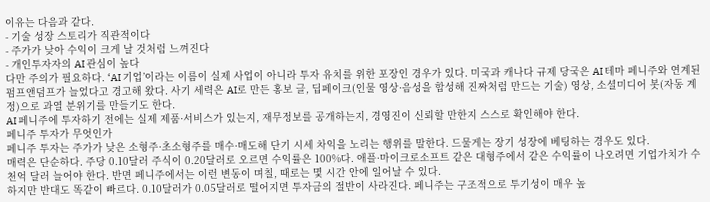이유는 다음과 같다.
- 기술 성장 스토리가 직관적이다
- 주가가 낮아 수익이 크게 날 것처럼 느껴진다
- 개인투자자의 AI 관심이 높다
다만 주의가 필요하다. ‘AI 기업’이라는 이름이 실제 사업이 아니라 투자 유치를 위한 포장인 경우가 있다. 미국과 캐나다 규제 당국은 AI 테마 페니주와 연계된 펌프앤덤프가 늘었다고 경고해 왔다. 사기 세력은 AI로 만든 홍보 글, 딥페이크(인물 영상·음성을 합성해 진짜처럼 만드는 기술) 영상, 소셜미디어 봇(자동 계정)으로 과열 분위기를 만들기도 한다.
AI 페니주에 투자하기 전에는 실제 제품·서비스가 있는지, 재무정보를 공개하는지, 경영진이 신뢰할 만한지 스스로 확인해야 한다.
페니주 투자가 무엇인가
페니주 투자는 주가가 낮은 소형주·초소형주를 매수·매도해 단기 시세 차익을 노리는 행위를 말한다. 드물게는 장기 성장에 베팅하는 경우도 있다.
매력은 단순하다. 주당 0.10달러 주식이 0.20달러로 오르면 수익률은 100%다. 애플·마이크로소프트 같은 대형주에서 같은 수익률이 나오려면 기업가치가 수천억 달러 늘어야 한다. 반면 페니주에서는 이런 변동이 며칠, 때로는 몇 시간 안에 일어날 수 있다.
하지만 반대도 똑같이 빠르다. 0.10달러가 0.05달러로 떨어지면 투자금의 절반이 사라진다. 페니주는 구조적으로 투기성이 매우 높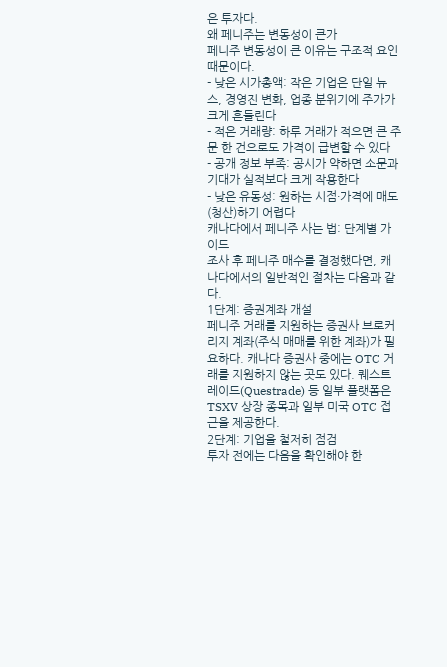은 투자다.
왜 페니주는 변동성이 큰가
페니주 변동성이 큰 이유는 구조적 요인 때문이다.
- 낮은 시가총액: 작은 기업은 단일 뉴스, 경영진 변화, 업종 분위기에 주가가 크게 흔들린다
- 적은 거래량: 하루 거래가 적으면 큰 주문 한 건으로도 가격이 급변할 수 있다
- 공개 정보 부족: 공시가 약하면 소문과 기대가 실적보다 크게 작용한다
- 낮은 유동성: 원하는 시점·가격에 매도(청산)하기 어렵다
캐나다에서 페니주 사는 법: 단계별 가이드
조사 후 페니주 매수를 결정했다면, 캐나다에서의 일반적인 절차는 다음과 같다.
1단계: 증권계좌 개설
페니주 거래를 지원하는 증권사 브로커리지 계좌(주식 매매를 위한 계좌)가 필요하다. 캐나다 증권사 중에는 OTC 거래를 지원하지 않는 곳도 있다. 퀘스트레이드(Questrade) 등 일부 플랫폼은 TSXV 상장 종목과 일부 미국 OTC 접근을 제공한다.
2단계: 기업을 철저히 점검
투자 전에는 다음을 확인해야 한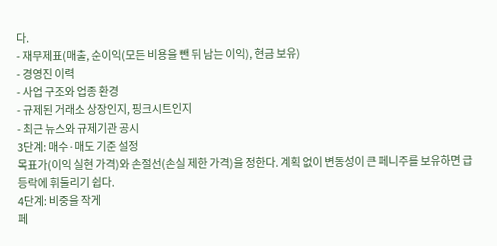다.
- 재무제표(매출, 순이익(모든 비용을 뺀 뒤 남는 이익), 현금 보유)
- 경영진 이력
- 사업 구조와 업종 환경
- 규제된 거래소 상장인지, 핑크시트인지
- 최근 뉴스와 규제기관 공시
3단계: 매수·매도 기준 설정
목표가(이익 실현 가격)와 손절선(손실 제한 가격)을 정한다. 계획 없이 변동성이 큰 페니주를 보유하면 급등락에 휘둘리기 쉽다.
4단계: 비중을 작게
페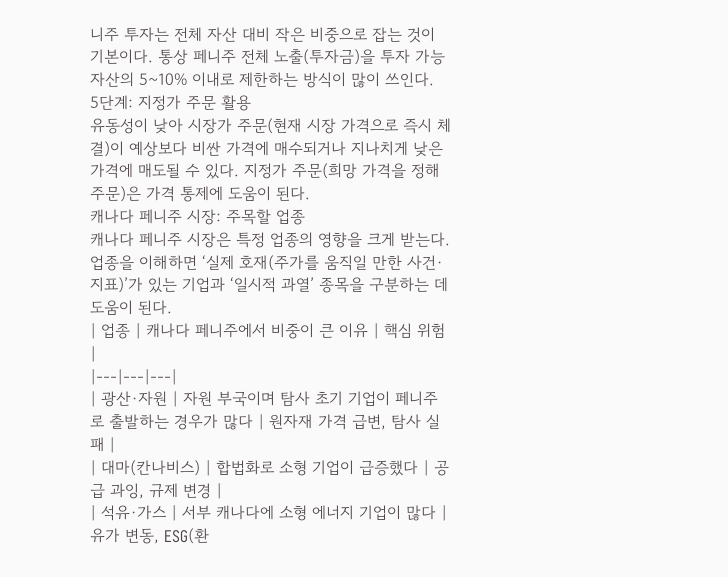니주 투자는 전체 자산 대비 작은 비중으로 잡는 것이 기본이다. 통상 페니주 전체 노출(투자금)을 투자 가능 자산의 5~10% 이내로 제한하는 방식이 많이 쓰인다.
5단계: 지정가 주문 활용
유동성이 낮아 시장가 주문(현재 시장 가격으로 즉시 체결)이 예상보다 비싼 가격에 매수되거나 지나치게 낮은 가격에 매도될 수 있다. 지정가 주문(희망 가격을 정해 주문)은 가격 통제에 도움이 된다.
캐나다 페니주 시장: 주목할 업종
캐나다 페니주 시장은 특정 업종의 영향을 크게 받는다. 업종을 이해하면 ‘실제 호재(주가를 움직일 만한 사건·지표)’가 있는 기업과 ‘일시적 과열’ 종목을 구분하는 데 도움이 된다.
| 업종 | 캐나다 페니주에서 비중이 큰 이유 | 핵심 위험 |
|---|---|---|
| 광산·자원 | 자원 부국이며 탐사 초기 기업이 페니주로 출발하는 경우가 많다 | 원자재 가격 급변, 탐사 실패 |
| 대마(칸나비스) | 합법화로 소형 기업이 급증했다 | 공급 과잉, 규제 변경 |
| 석유·가스 | 서부 캐나다에 소형 에너지 기업이 많다 | 유가 변동, ESG(환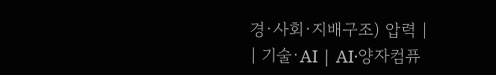경·사회·지배구조) 압력 |
| 기술·AI | AI·양자컴퓨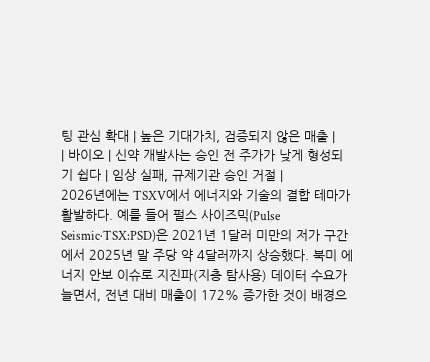팅 관심 확대 | 높은 기대가치, 검증되지 않은 매출 |
| 바이오 | 신약 개발사는 승인 전 주가가 낮게 형성되기 쉽다 | 임상 실패, 규제기관 승인 거절 |
2026년에는 TSXV에서 에너지와 기술의 결합 테마가 활발하다. 예를 들어 펄스 사이즈믹(Pulse Seismic·TSX:PSD)은 2021년 1달러 미만의 저가 구간에서 2025년 말 주당 약 4달러까지 상승했다. 북미 에너지 안보 이슈로 지진파(지층 탐사용) 데이터 수요가 늘면서, 전년 대비 매출이 172% 증가한 것이 배경으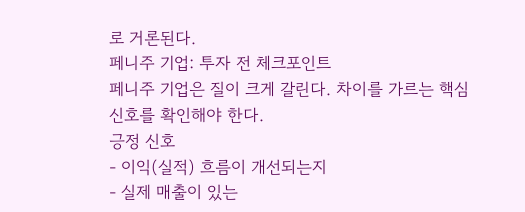로 거론된다.
페니주 기업: 투자 전 체크포인트
페니주 기업은 질이 크게 갈린다. 차이를 가르는 핵심 신호를 확인해야 한다.
긍정 신호
- 이익(실적) 흐름이 개선되는지
- 실제 매출이 있는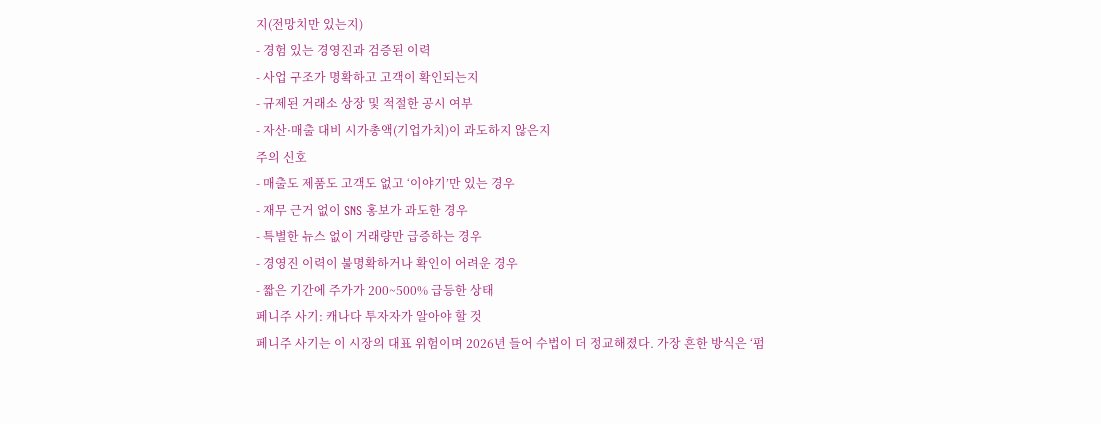지(전망치만 있는지)
- 경험 있는 경영진과 검증된 이력
- 사업 구조가 명확하고 고객이 확인되는지
- 규제된 거래소 상장 및 적절한 공시 여부
- 자산·매출 대비 시가총액(기업가치)이 과도하지 않은지
주의 신호
- 매출도 제품도 고객도 없고 ‘이야기’만 있는 경우
- 재무 근거 없이 SNS 홍보가 과도한 경우
- 특별한 뉴스 없이 거래량만 급증하는 경우
- 경영진 이력이 불명확하거나 확인이 어려운 경우
- 짧은 기간에 주가가 200~500% 급등한 상태
페니주 사기: 캐나다 투자자가 알아야 할 것
페니주 사기는 이 시장의 대표 위험이며 2026년 들어 수법이 더 정교해졌다. 가장 흔한 방식은 ‘펌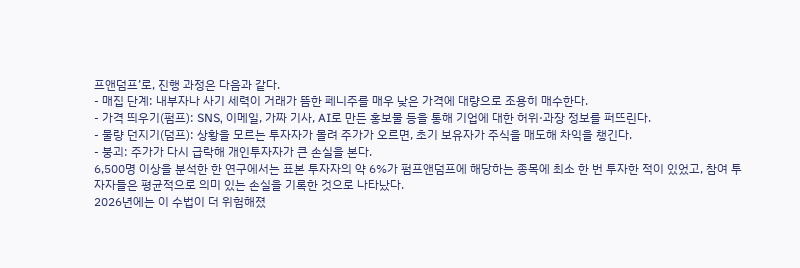프앤덤프’로, 진행 과정은 다음과 같다.
- 매집 단계: 내부자나 사기 세력이 거래가 뜸한 페니주를 매우 낮은 가격에 대량으로 조용히 매수한다.
- 가격 띄우기(펌프): SNS, 이메일, 가짜 기사, AI로 만든 홍보물 등을 통해 기업에 대한 허위·과장 정보를 퍼뜨린다.
- 물량 던지기(덤프): 상황을 모르는 투자자가 몰려 주가가 오르면, 초기 보유자가 주식을 매도해 차익을 챙긴다.
- 붕괴: 주가가 다시 급락해 개인투자자가 큰 손실을 본다.
6,500명 이상을 분석한 한 연구에서는 표본 투자자의 약 6%가 펌프앤덤프에 해당하는 종목에 최소 한 번 투자한 적이 있었고, 참여 투자자들은 평균적으로 의미 있는 손실을 기록한 것으로 나타났다.
2026년에는 이 수법이 더 위험해졌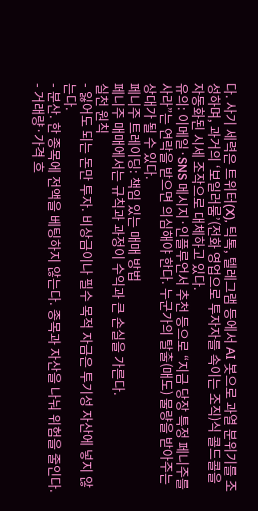다. 사기 세력은 트위터(X), 틱톡, 텔레그램 등에서 AI 봇으로 과열 분위기를 조성하며, 과거의 ‘보일러룸’(전화 영업으로 투자자를 속이는 조직)식 콜드콜을 자동화된 시세 조작으로 대체하고 있다.
유의: 이메일·SNS 메시지·인플루언서 추천 등으로 “지금 당장 특정 페니주를 사라”는 연락을 받으면 의심해야 한다. 누군가의 탈출(매도) 물량을 받아주는 상대가 될 수 있다.
페니주 트레이딩: 책임 있는 매매 방법
페니주 매매에서는 규칙과 과정이 수익과 큰 손실을 가른다.
실천 원칙
- 잃어도 되는 돈만 투자. 비상금이나 필수 목적 자금은 투기성 자산에 넣지 않는다.
- 분산. 한 종목에 전액을 베팅하지 않는다. 종목과 자산을 나눠 위험을 줄인다.
- 거래량·가격 흐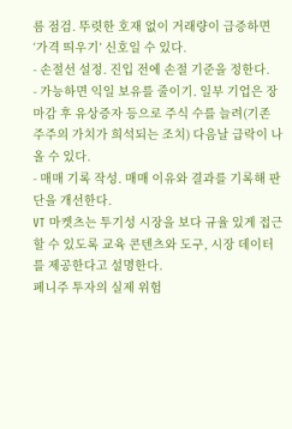름 점검. 뚜렷한 호재 없이 거래량이 급증하면 ‘가격 띄우기’ 신호일 수 있다.
- 손절선 설정. 진입 전에 손절 기준을 정한다.
- 가능하면 익일 보유를 줄이기. 일부 기업은 장 마감 후 유상증자 등으로 주식 수를 늘려(기존 주주의 가치가 희석되는 조치) 다음날 급락이 나올 수 있다.
- 매매 기록 작성. 매매 이유와 결과를 기록해 판단을 개선한다.
VT 마켓츠는 투기성 시장을 보다 규율 있게 접근할 수 있도록 교육 콘텐츠와 도구, 시장 데이터를 제공한다고 설명한다.
페니주 투자의 실제 위험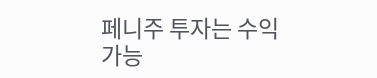페니주 투자는 수익 가능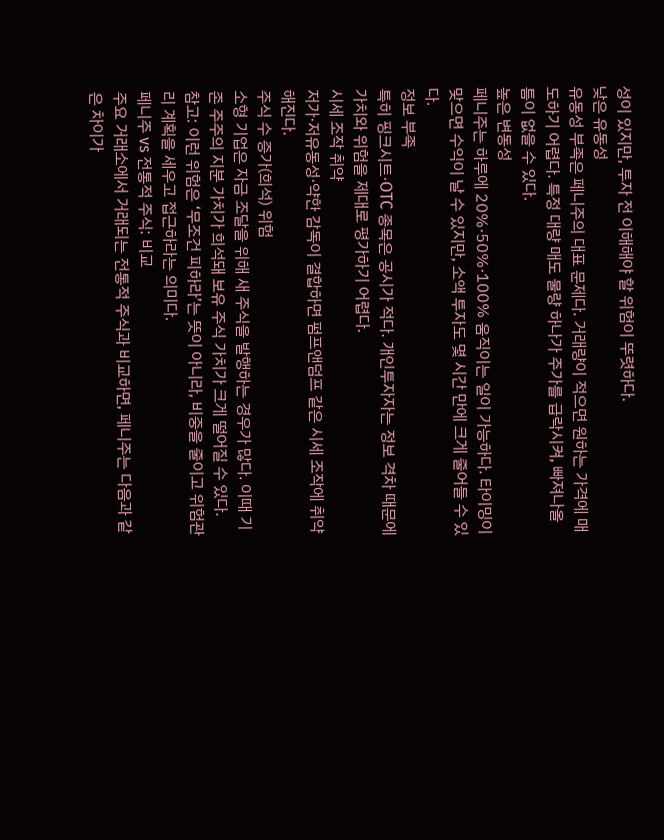성이 있지만, 투자 전 이해해야 할 위험이 뚜렷하다.
낮은 유동성
유동성 부족은 페니주의 대표 문제다. 거래량이 적으면 원하는 가격에 매도하기 어렵다. 특정 대량 매도 물량 하나가 주가를 급락시켜, 빠져나올 틈이 없을 수 있다.
높은 변동성
페니주는 하루에 20%·50%·100% 움직이는 일이 가능하다. 타이밍이 맞으면 수익이 날 수 있지만, 소액 투자도 몇 시간 만에 크게 줄어들 수 있다.
정보 부족
특히 핑크시트·OTC 종목은 공시가 적다. 개인투자자는 정보 격차 때문에 가치와 위험을 제대로 평가하기 어렵다.
시세 조작 취약
저가·저유동성·약한 감독이 결합하면 펌프앤덤프 같은 시세 조작에 취약해진다.
주식 수 증가(희석) 위험
소형 기업은 자금 조달을 위해 새 주식을 발행하는 경우가 많다. 이때 기존 주주의 지분 가치가 희석돼 보유 주식 가치가 크게 떨어질 수 있다.
참고: 이런 위험은 ‘무조건 피하라’는 뜻이 아니라, 비중을 줄이고 위험관리 계획을 세우고 접근하라는 의미다.
페니주 vs 전통적 주식: 비교
주요 거래소에서 거래되는 전통적 주식과 비교하면, 페니주는 다음과 같은 차이가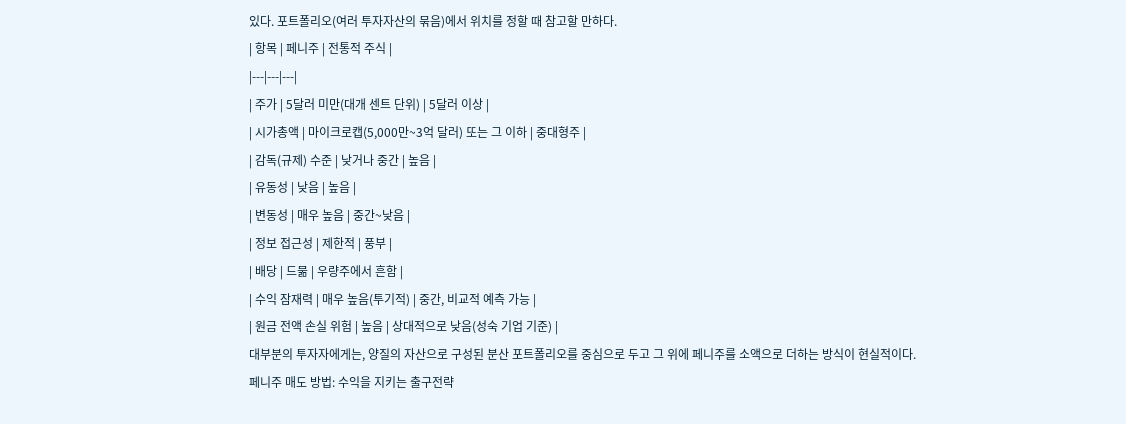있다. 포트폴리오(여러 투자자산의 묶음)에서 위치를 정할 때 참고할 만하다.
| 항목 | 페니주 | 전통적 주식 |
|---|---|---|
| 주가 | 5달러 미만(대개 센트 단위) | 5달러 이상 |
| 시가총액 | 마이크로캡(5,000만~3억 달러) 또는 그 이하 | 중대형주 |
| 감독(규제) 수준 | 낮거나 중간 | 높음 |
| 유동성 | 낮음 | 높음 |
| 변동성 | 매우 높음 | 중간~낮음 |
| 정보 접근성 | 제한적 | 풍부 |
| 배당 | 드묾 | 우량주에서 흔함 |
| 수익 잠재력 | 매우 높음(투기적) | 중간, 비교적 예측 가능 |
| 원금 전액 손실 위험 | 높음 | 상대적으로 낮음(성숙 기업 기준) |
대부분의 투자자에게는, 양질의 자산으로 구성된 분산 포트폴리오를 중심으로 두고 그 위에 페니주를 소액으로 더하는 방식이 현실적이다.
페니주 매도 방법: 수익을 지키는 출구전략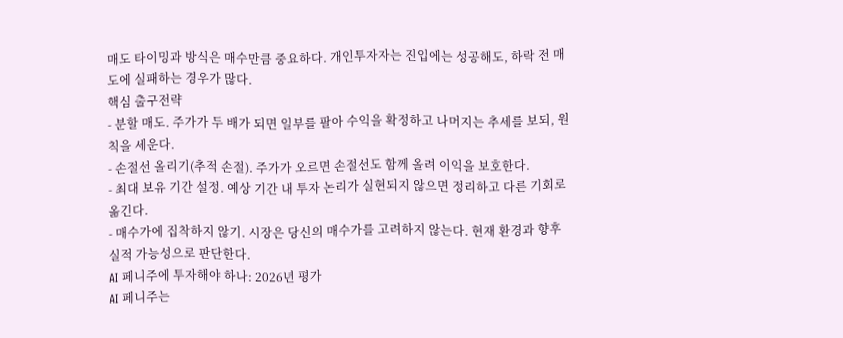매도 타이밍과 방식은 매수만큼 중요하다. 개인투자자는 진입에는 성공해도, 하락 전 매도에 실패하는 경우가 많다.
핵심 출구전략
- 분할 매도. 주가가 두 배가 되면 일부를 팔아 수익을 확정하고 나머지는 추세를 보되, 원칙을 세운다.
- 손절선 올리기(추적 손절). 주가가 오르면 손절선도 함께 올려 이익을 보호한다.
- 최대 보유 기간 설정. 예상 기간 내 투자 논리가 실현되지 않으면 정리하고 다른 기회로 옮긴다.
- 매수가에 집착하지 않기. 시장은 당신의 매수가를 고려하지 않는다. 현재 환경과 향후 실적 가능성으로 판단한다.
AI 페니주에 투자해야 하나: 2026년 평가
AI 페니주는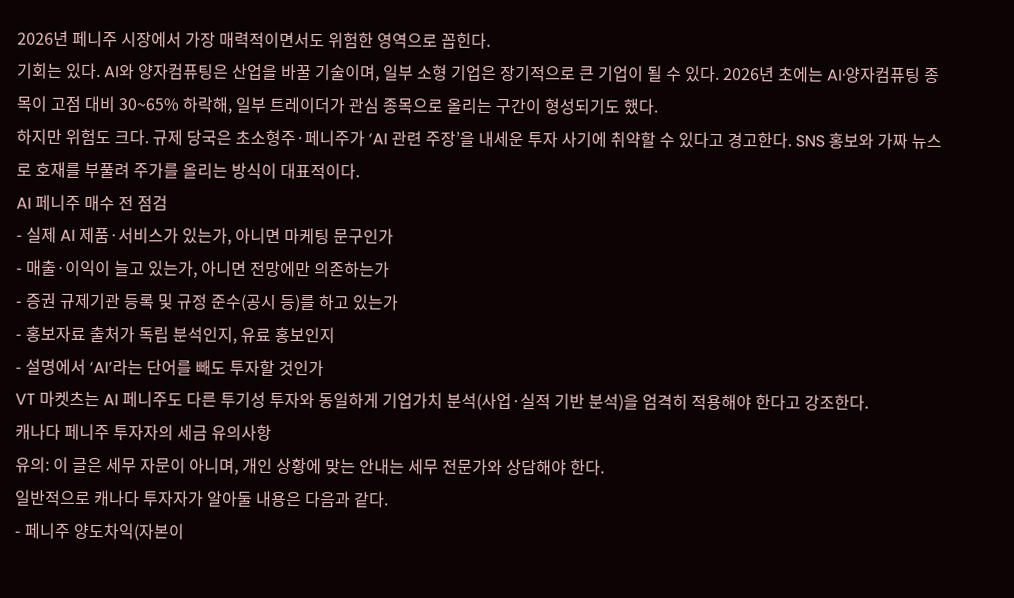2026년 페니주 시장에서 가장 매력적이면서도 위험한 영역으로 꼽힌다.
기회는 있다. AI와 양자컴퓨팅은 산업을 바꿀 기술이며, 일부 소형 기업은 장기적으로 큰 기업이 될 수 있다. 2026년 초에는 AI·양자컴퓨팅 종목이 고점 대비 30~65% 하락해, 일부 트레이더가 관심 종목으로 올리는 구간이 형성되기도 했다.
하지만 위험도 크다. 규제 당국은 초소형주·페니주가 ‘AI 관련 주장’을 내세운 투자 사기에 취약할 수 있다고 경고한다. SNS 홍보와 가짜 뉴스로 호재를 부풀려 주가를 올리는 방식이 대표적이다.
AI 페니주 매수 전 점검
- 실제 AI 제품·서비스가 있는가, 아니면 마케팅 문구인가
- 매출·이익이 늘고 있는가, 아니면 전망에만 의존하는가
- 증권 규제기관 등록 및 규정 준수(공시 등)를 하고 있는가
- 홍보자료 출처가 독립 분석인지, 유료 홍보인지
- 설명에서 ‘AI’라는 단어를 빼도 투자할 것인가
VT 마켓츠는 AI 페니주도 다른 투기성 투자와 동일하게 기업가치 분석(사업·실적 기반 분석)을 엄격히 적용해야 한다고 강조한다.
캐나다 페니주 투자자의 세금 유의사항
유의: 이 글은 세무 자문이 아니며, 개인 상황에 맞는 안내는 세무 전문가와 상담해야 한다.
일반적으로 캐나다 투자자가 알아둘 내용은 다음과 같다.
- 페니주 양도차익(자본이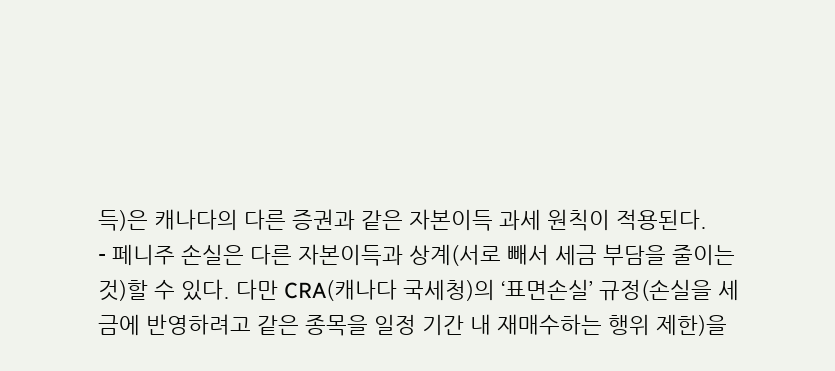득)은 캐나다의 다른 증권과 같은 자본이득 과세 원칙이 적용된다.
- 페니주 손실은 다른 자본이득과 상계(서로 빼서 세금 부담을 줄이는 것)할 수 있다. 다만 CRA(캐나다 국세청)의 ‘표면손실’ 규정(손실을 세금에 반영하려고 같은 종목을 일정 기간 내 재매수하는 행위 제한)을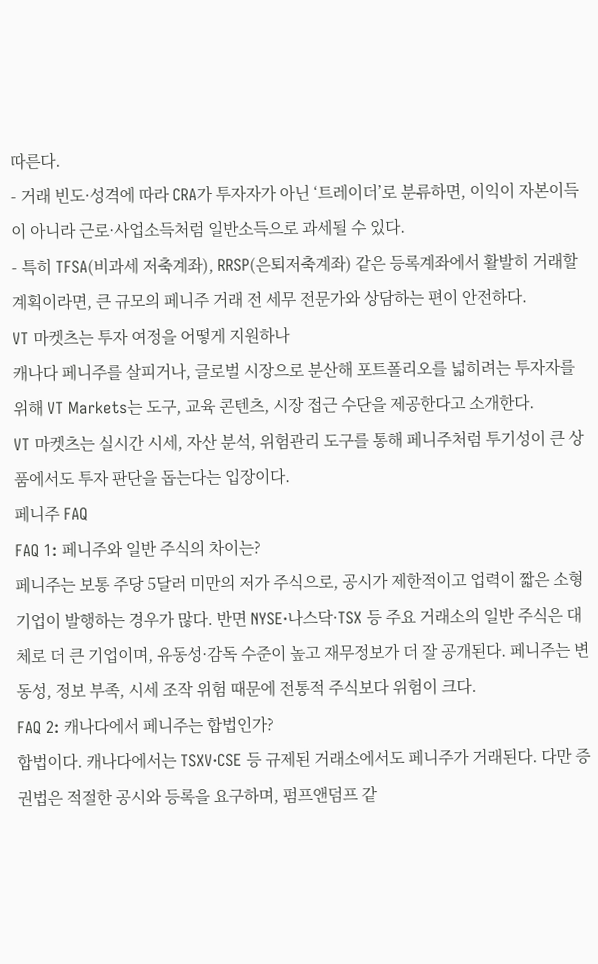따른다.
- 거래 빈도·성격에 따라 CRA가 투자자가 아닌 ‘트레이더’로 분류하면, 이익이 자본이득이 아니라 근로·사업소득처럼 일반소득으로 과세될 수 있다.
- 특히 TFSA(비과세 저축계좌), RRSP(은퇴저축계좌) 같은 등록계좌에서 활발히 거래할 계획이라면, 큰 규모의 페니주 거래 전 세무 전문가와 상담하는 편이 안전하다.
VT 마켓츠는 투자 여정을 어떻게 지원하나
캐나다 페니주를 살피거나, 글로벌 시장으로 분산해 포트폴리오를 넓히려는 투자자를 위해 VT Markets는 도구, 교육 콘텐츠, 시장 접근 수단을 제공한다고 소개한다.
VT 마켓츠는 실시간 시세, 자산 분석, 위험관리 도구를 통해 페니주처럼 투기성이 큰 상품에서도 투자 판단을 돕는다는 입장이다.
페니주 FAQ
FAQ 1: 페니주와 일반 주식의 차이는?
페니주는 보통 주당 5달러 미만의 저가 주식으로, 공시가 제한적이고 업력이 짧은 소형 기업이 발행하는 경우가 많다. 반면 NYSE·나스닥·TSX 등 주요 거래소의 일반 주식은 대체로 더 큰 기업이며, 유동성·감독 수준이 높고 재무정보가 더 잘 공개된다. 페니주는 변동성, 정보 부족, 시세 조작 위험 때문에 전통적 주식보다 위험이 크다.
FAQ 2: 캐나다에서 페니주는 합법인가?
합법이다. 캐나다에서는 TSXV·CSE 등 규제된 거래소에서도 페니주가 거래된다. 다만 증권법은 적절한 공시와 등록을 요구하며, 펌프앤덤프 같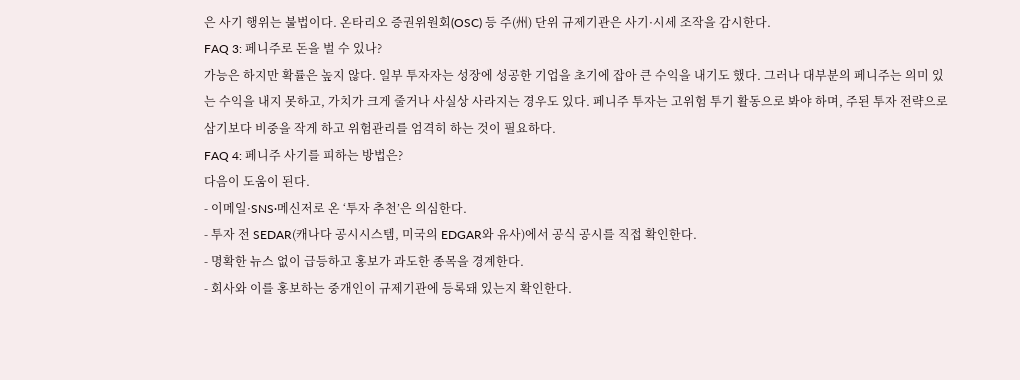은 사기 행위는 불법이다. 온타리오 증권위원회(OSC) 등 주(州) 단위 규제기관은 사기·시세 조작을 감시한다.
FAQ 3: 페니주로 돈을 벌 수 있나?
가능은 하지만 확률은 높지 않다. 일부 투자자는 성장에 성공한 기업을 초기에 잡아 큰 수익을 내기도 했다. 그러나 대부분의 페니주는 의미 있는 수익을 내지 못하고, 가치가 크게 줄거나 사실상 사라지는 경우도 있다. 페니주 투자는 고위험 투기 활동으로 봐야 하며, 주된 투자 전략으로 삼기보다 비중을 작게 하고 위험관리를 엄격히 하는 것이 필요하다.
FAQ 4: 페니주 사기를 피하는 방법은?
다음이 도움이 된다.
- 이메일·SNS·메신저로 온 ‘투자 추천’은 의심한다.
- 투자 전 SEDAR(캐나다 공시시스템, 미국의 EDGAR와 유사)에서 공식 공시를 직접 확인한다.
- 명확한 뉴스 없이 급등하고 홍보가 과도한 종목을 경계한다.
- 회사와 이를 홍보하는 중개인이 규제기관에 등록돼 있는지 확인한다.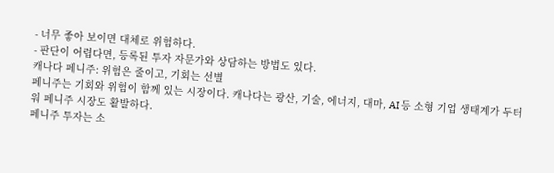- 너무 좋아 보이면 대체로 위험하다.
- 판단이 어렵다면, 등록된 투자 자문가와 상담하는 방법도 있다.
캐나다 페니주: 위험은 줄이고, 기회는 선별
페니주는 기회와 위험이 함께 있는 시장이다. 캐나다는 광산, 기술, 에너지, 대마, AI 등 소형 기업 생태계가 두터워 페니주 시장도 활발하다.
페니주 투자는 소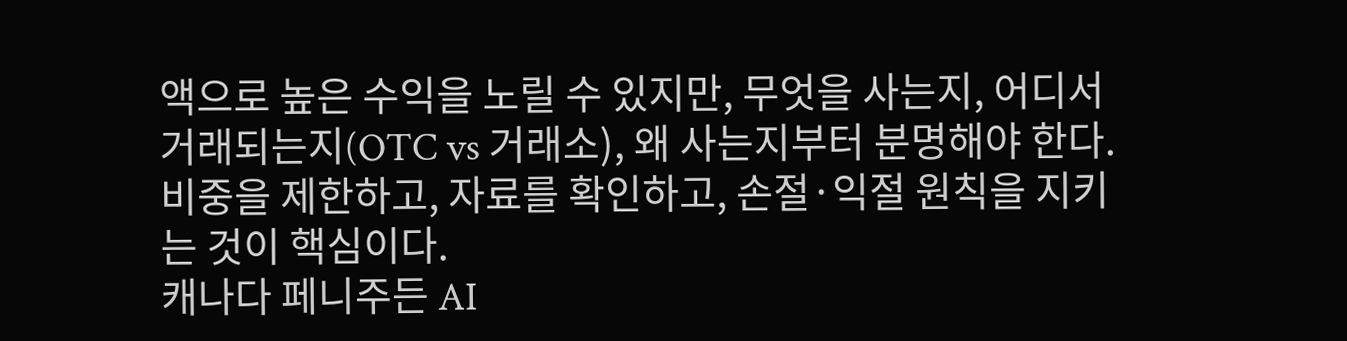액으로 높은 수익을 노릴 수 있지만, 무엇을 사는지, 어디서 거래되는지(OTC vs 거래소), 왜 사는지부터 분명해야 한다. 비중을 제한하고, 자료를 확인하고, 손절·익절 원칙을 지키는 것이 핵심이다.
캐나다 페니주든 AI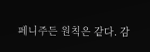페니주든 원칙은 같다. 감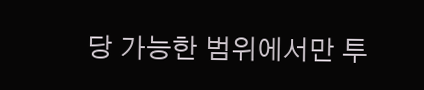당 가능한 범위에서만 투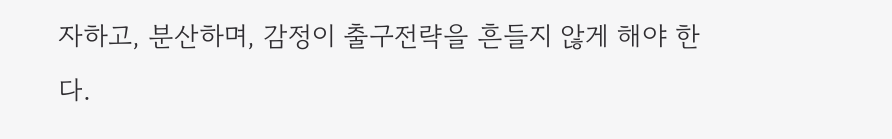자하고, 분산하며, 감정이 출구전략을 흔들지 않게 해야 한다.